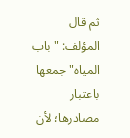ثم قال المؤلف: "باب المياه" جمعها باعتبار مصادرها؛ لأن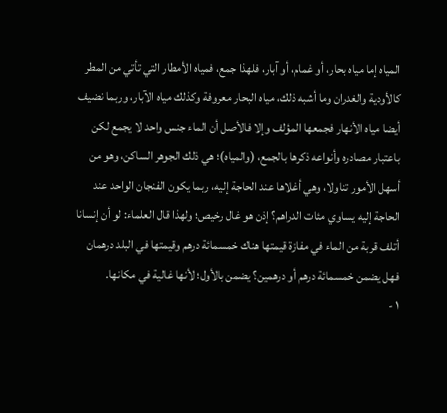المياه إما مياه بحار، أو غمام، أو آبار، فلهذا جمع، فمياه الأمطار التي تأتي من المطر كالأودية والغدران وما أشبه ذلك، مياه البحار معروفة وكذلك مياه الآبار، وربما نضيف أيضا مياه الأنهار فجمعها المؤلف وإلا فالأصل أن الماء جنس واحد لا يجمع لكن باعتبار مصادره وأنواعه ذكرها بالجمع، (والمياه)؛ هي ذلك الجوهر الساكن، وهو من أسهل الأمور تناولا، وهي أغلاها عند الحاجة إليه، ربما يكون الفنجان الواحد عند الحاجة إليه يساوي مئات الدراهم؟ إذن هو غال رخيص؛ ولهذا قال العلماء: لو أن إنسانا أتلف قربة من الماء في مفازة قيمتها هناك خمسمائة درهم وقيمتها في البلد درهمان فهل يضمن خمسمائة درهم أو درهمين؟ يضمن بالأول؛ لأنها غالية في مكانها.
١ -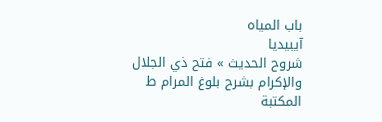باب المياه
آيبيديا
شروح الحديث » فتح ذي الجلال والإكرام بشرح بلوغ المرام ط المكتبة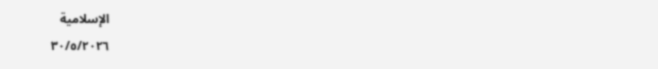الإسلامية
٣٠/٥/٢٠٢٦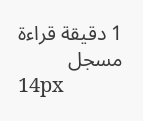1 دقيقة قراءة
مسجل
14px